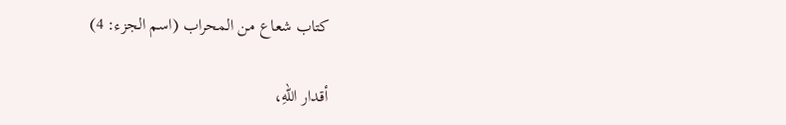كتاب شعاع من المحراب (اسم الجزء: 4)

أقدار اللهِ،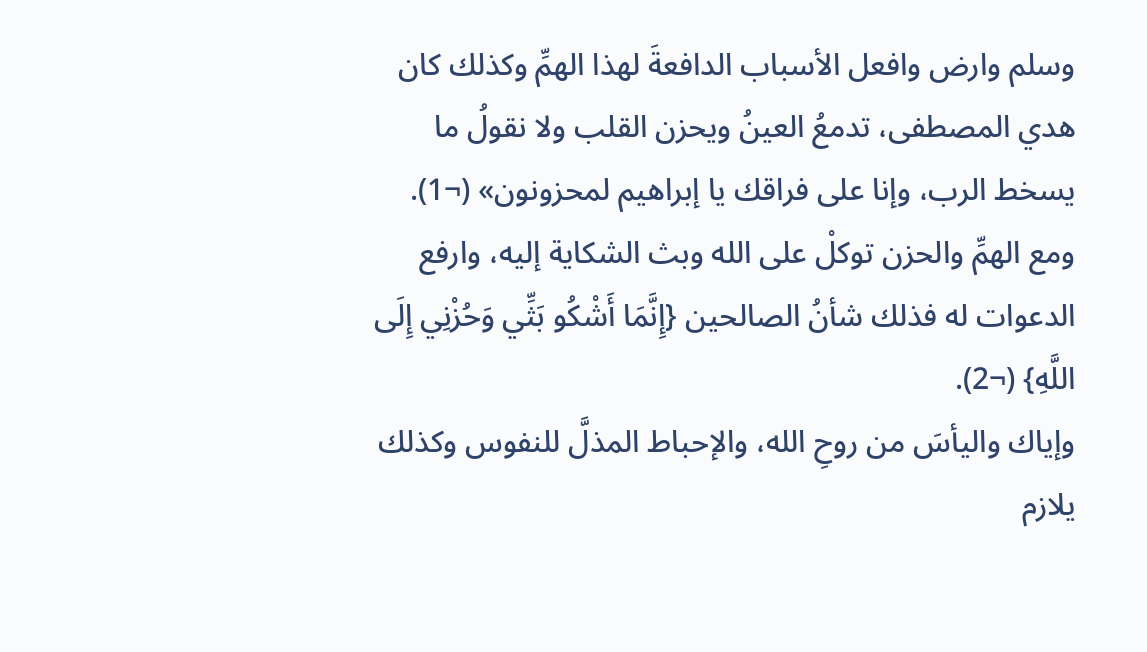وسلم وارض وافعل الأسباب الدافعةَ لهذا الهمِّ وكذلك كان هدي المصطفى، تدمعُ العينُ ويحزن القلب ولا نقولُ ما يسخط الرب، وإنا على فراقك يا إبراهيم لمحزونون» (¬1).
ومع الهمِّ والحزن توكلْ على الله وبث الشكاية إليه، وارفع الدعوات له فذلك شأنُ الصالحين {إِنَّمَا أَشْكُو بَثِّي وَحُزْنِي إِلَى اللَّهِ} (¬2).
وإياك واليأسَ من روحِ الله، والإحباط المذلَّ للنفوس وكذلك يلازم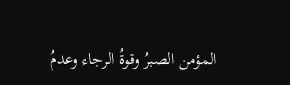المؤمن الصبرُ وقوةُ الرجاء وعدمُ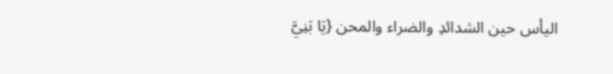اليأس حين الشدائدِ والضراء والمحن {يَا بَنِيَّ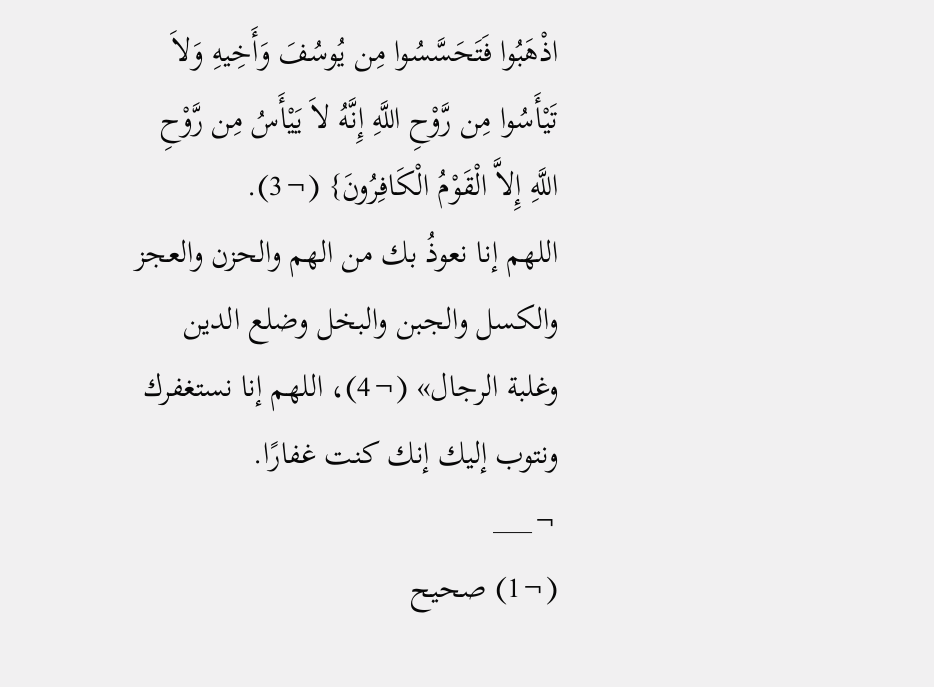اذْهَبُوا فَتَحَسَّسُوا مِن يُوسُفَ وَأَخِيهِ وَلاَ تَيْأَسُوا مِن رَّوْحِ اللَّهِ إِنَّهُ لاَ يَيْأَسُ مِن رَّوْحِ اللَّهِ إِلاَّ الْقَوْمُ الْكَافِرُونَ} (¬3).
اللهم إنا نعوذُ بك من الهم والحزن والعجز والكسل والجبن والبخل وضلع الدين وغلبة الرجال» (¬4)، اللهم إنا نستغفرك ونتوب إليك إنك كنت غفارًا.
¬___
(¬1) صحيح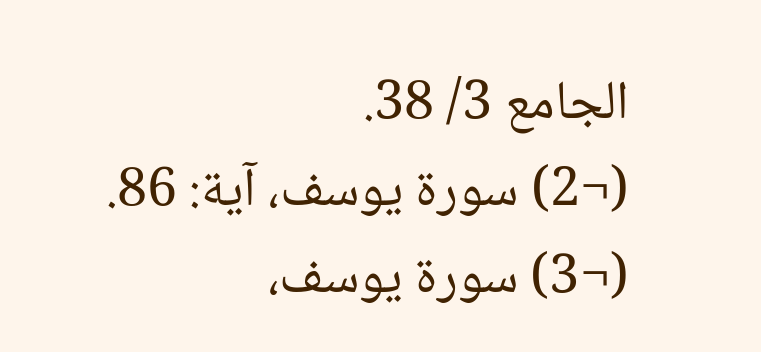الجامع 3/ 38.
(¬2) سورة يوسف، آية: 86.
(¬3) سورة يوسف،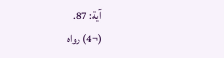آية: 87.
(¬4) رواه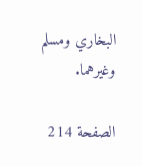البخاري ومسلم وغيرهما.

الصفحة 214